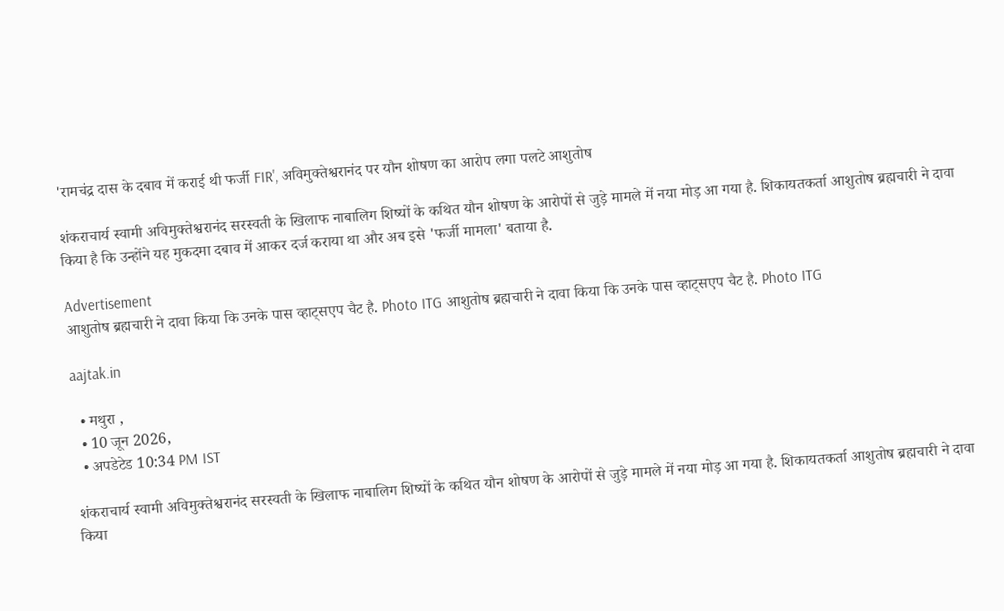'रामचंद्र दास के दबाव में कराई थी फर्जी FIR', अविमुक्तेश्वरानंद पर यौन शोषण का आरोप लगा पलटे आशुतोष

शंकराचार्य स्वामी अविमुक्तेश्वरानंद सरस्वती के खिलाफ नाबालिग शिष्यों के कथित यौन शोषण के आरोपों से जुड़े मामले में नया मोड़ आ गया है. शिकायतकर्ता आशुतोष ब्रह्मचारी ने दावा किया है कि उन्होंने यह मुकदमा दबाव में आकर दर्ज कराया था और अब इसे 'फर्जी मामला' बताया है.

Advertisement
आशुतोष ब्रह्मचारी ने दावा किया कि उनके पास व्हाट्सएप चैट है. Photo ITG आशुतोष ब्रह्मचारी ने दावा किया कि उनके पास व्हाट्सएप चैट है. Photo ITG

aajtak.in

  • मथुरा ,
  • 10 जून 2026,
  • अपडेटेड 10:34 PM IST

शंकराचार्य स्वामी अविमुक्तेश्वरानंद सरस्वती के खिलाफ नाबालिग शिष्यों के कथित यौन शोषण के आरोपों से जुड़े मामले में नया मोड़ आ गया है. शिकायतकर्ता आशुतोष ब्रह्मचारी ने दावा किया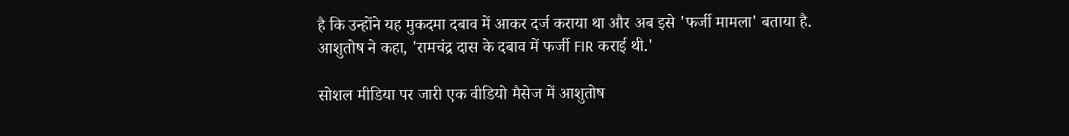है कि उन्होंने यह मुकदमा दबाव में आकर दर्ज कराया था और अब इसे 'फर्जी मामला' बताया है. आशुतोष ने कहा, 'रामचंद्र दास के दबाव में फर्जी FIR कराई थी.'

सोशल मीडिया पर जारी एक वीडियो मैसेज में आशुतोष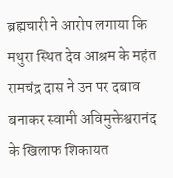ब्रह्मचारी ने आरोप लगाया कि मथुरा स्थित देव आश्रम के महंत रामचंद्र दास ने उन पर दबाव बनाकर स्वामी अविमुक्तेश्वरानंद के खिलाफ शिकायत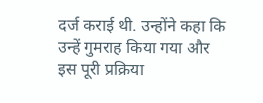दर्ज कराई थी. उन्होंने कहा कि उन्हें गुमराह किया गया और इस पूरी प्रक्रिया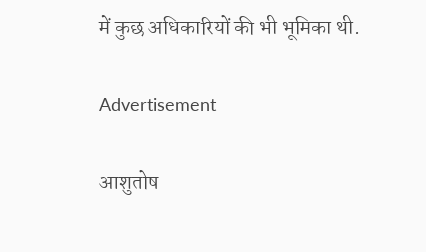में कुछ अधिकारियों की भी भूमिका थी.

Advertisement

आशुतोष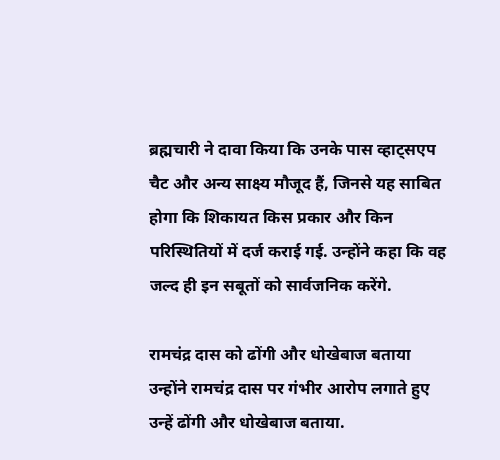ब्रह्मचारी ने दावा किया कि उनके पास व्हाट्सएप चैट और अन्य साक्ष्य मौजूद हैं, जिनसे यह साबित होगा कि शिकायत किस प्रकार और किन परिस्थितियों में दर्ज कराई गई. उन्होंने कहा कि वह जल्द ही इन सबूतों को सार्वजनिक करेंगे.

रामचंद्र दास को ढोंगी और धोखेबाज बताया
उन्होंने रामचंद्र दास पर गंभीर आरोप लगाते हुए उन्हें ढोंगी और धोखेबाज बताया.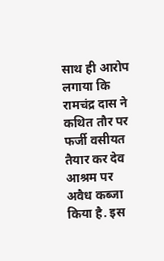साथ ही आरोप लगाया कि रामचंद्र दास ने कथित तौर पर फर्जी वसीयत तैयार कर देव आश्रम पर अवैध कब्जा किया है. इस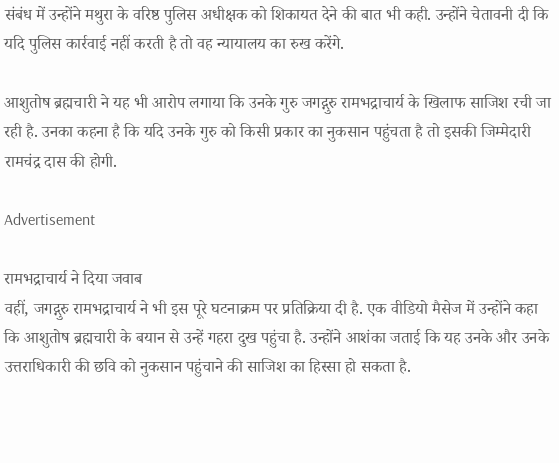संबंध में उन्होंने मथुरा के वरिष्ठ पुलिस अधीक्षक को शिकायत देने की बात भी कही. उन्होंने चेतावनी दी कि यदि पुलिस कार्रवाई नहीं करती है तो वह न्यायालय का रुख करेंगे.

आशुतोष ब्रह्मचारी ने यह भी आरोप लगाया कि उनके गुरु जगद्गुरु रामभद्राचार्य के खिलाफ साजिश रची जा रही है. उनका कहना है कि यदि उनके गुरु को किसी प्रकार का नुकसान पहुंचता है तो इसकी जिम्मेदारी रामचंद्र दास की होगी.

Advertisement

रामभद्राचार्य ने दिया जवाब
वहीं, जगद्गुरु रामभद्राचार्य ने भी इस पूरे घटनाक्रम पर प्रतिक्रिया दी है. एक वीडियो मैसेज में उन्होंने कहा कि आशुतोष ब्रह्मचारी के बयान से उन्हें गहरा दुख पहुंचा है. उन्होंने आशंका जताई कि यह उनके और उनके उत्तराधिकारी की छवि को नुकसान पहुंचाने की साजिश का हिस्सा हो सकता है.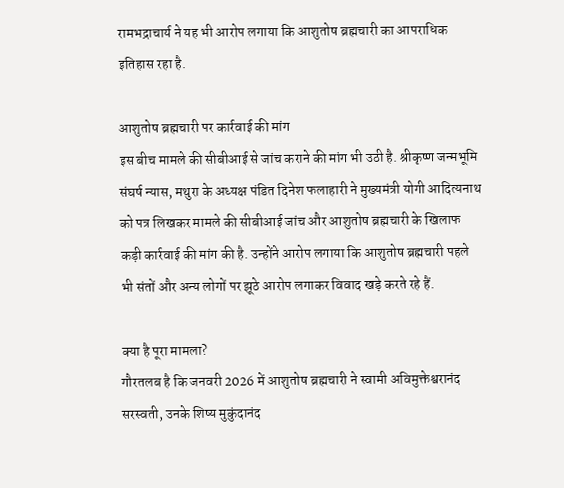रामभद्राचार्य ने यह भी आरोप लगाया कि आशुतोष ब्रह्मचारी का आपराधिक इतिहास रहा है.

आशुतोष ब्रह्मचारी पर कार्रवाई की मांग
इस बीच मामले की सीबीआई से जांच कराने की मांग भी उठी है. श्रीकृष्ण जन्मभूमि संघर्ष न्यास, मथुरा के अध्यक्ष पंडित दिनेश फलाहारी ने मुख्यमंत्री योगी आदित्यनाथ को पत्र लिखकर मामले की सीबीआई जांच और आशुतोष ब्रह्मचारी के खिलाफ कड़ी कार्रवाई की मांग की है. उन्होंने आरोप लगाया कि आशुतोष ब्रह्मचारी पहले भी संतों और अन्य लोगों पर झूठे आरोप लगाकर विवाद खड़े करते रहे हैं.

क्या है पूरा मामला?
गौरतलब है कि जनवरी 2026 में आशुतोष ब्रह्मचारी ने स्वामी अविमुक्तेश्वरानंद सरस्वती, उनके शिष्य मुकुंदानंद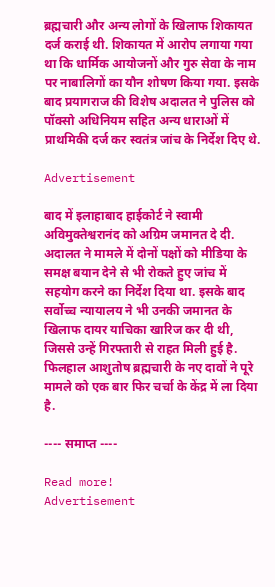ब्रह्मचारी और अन्य लोगों के खिलाफ शिकायत दर्ज कराई थी. शिकायत में आरोप लगाया गया था कि धार्मिक आयोजनों और गुरु सेवा के नाम पर नाबालिगों का यौन शोषण किया गया. इसके बाद प्रयागराज की विशेष अदालत ने पुलिस को पॉक्सो अधिनियम सहित अन्य धाराओं में प्राथमिकी दर्ज कर स्वतंत्र जांच के निर्देश दिए थे.

Advertisement

बाद में इलाहाबाद हाईकोर्ट ने स्वामी अविमुक्तेश्वरानंद को अग्रिम जमानत दे दी. अदालत ने मामले में दोनों पक्षों को मीडिया के समक्ष बयान देने से भी रोकते हुए जांच में सहयोग करने का निर्देश दिया था. इसके बाद सर्वोच्च न्यायालय ने भी उनकी जमानत के खिलाफ दायर याचिका खारिज कर दी थी, जिससे उन्हें गिरफ्तारी से राहत मिली हुई है. फिलहाल आशुतोष ब्रह्मचारी के नए दावों ने पूरे मामले को एक बार फिर चर्चा के केंद्र में ला दिया है.

---- समाप्त ----

Read more!
Advertisement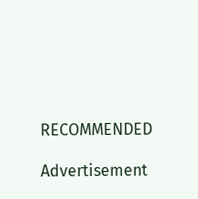RECOMMENDED

Advertisement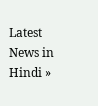Latest News in Hindi »